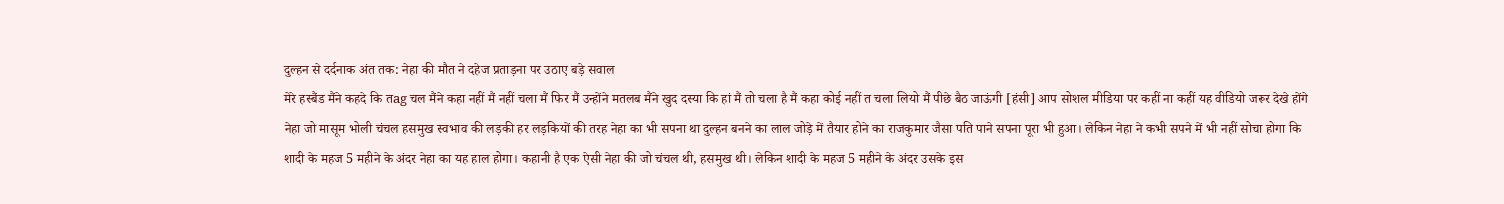दुल्हन से दर्दनाक अंत तक: नेहा की मौत ने दहेज प्रताड़ना पर उठाए बड़े सवाल
मेरे हस्बैंड मैंने कहदे कि तag चल मैंने कहा नहीं मैं नहीं चला मैं फिर मैं उन्होंने मतलब मैंने खुद दस्या कि हां मैं तो चला है मैं कहा कोई नहीं त चला लियो मैं पीछे बैठ जाऊंगी [हंसी] आप सोशल मीडिया पर कहीं ना कहीं यह वीडियो जरूर देखे होंगे नेहा जो मासूम भोली चंचल हसमुख स्वभाव की लड़की हर लड़कियों की तरह नेहा का भी सपना था दुल्हन बनने का लाल जोड़े में तैयार होने का राजकुमार जैसा पति पाने सपना पूरा भी हुआ। लेकिन नेहा ने कभी सपने में भी नहीं सोचा होगा कि शादी के महज 5 महीने के अंदर नेहा का यह हाल होगा। कहानी है एक ऐसी नेहा की जो चंचल थी, हसमुख थी। लेकिन शादी के महज 5 महीने के अंदर उसके इस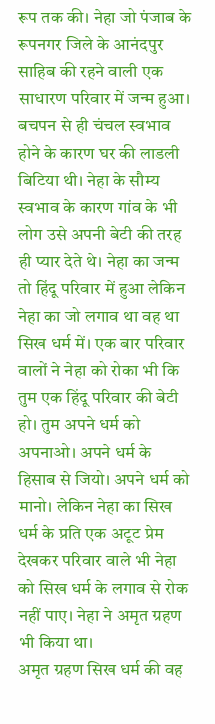रूप तक की। नेहा जो पंजाब के रूपनगर जिले के आनंदपुर साहिब की रहने वाली एक साधारण परिवार में जन्म हुआ। बचपन से ही चंचल स्वभाव होने के कारण घर की लाडली बिटिया थी। नेहा के सौम्य स्वभाव के कारण गांव के भी लोग उसे अपनी बेटी की तरह ही प्यार देते थे। नेहा का जन्म तो हिंदू परिवार में हुआ लेकिन नेहा का जो लगाव था वह था सिख धर्म में। एक बार परिवार वालों ने नेहा को रोका भी कि तुम एक हिंदू परिवार की बेटी हो। तुम अपने धर्म को अपनाओ। अपने धर्म के हिसाब से जियो। अपने धर्म को मानो। लेकिन नेहा का सिख धर्म के प्रति एक अटूट प्रेम देखकर परिवार वाले भी नेहा को सिख धर्म के लगाव से रोक नहीं पाए। नेहा ने अमृत ग्रहण भी किया था।
अमृत ग्रहण सिख धर्म की वह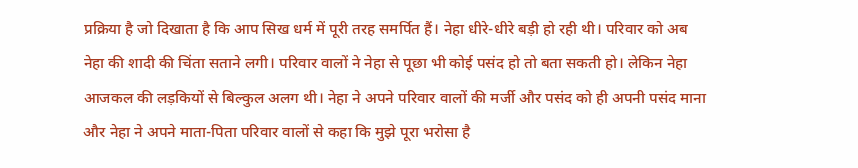प्रक्रिया है जो दिखाता है कि आप सिख धर्म में पूरी तरह समर्पित हैं। नेहा धीरे-धीरे बड़ी हो रही थी। परिवार को अब नेहा की शादी की चिंता सताने लगी। परिवार वालों ने नेहा से पूछा भी कोई पसंद हो तो बता सकती हो। लेकिन नेहा आजकल की लड़कियों से बिल्कुल अलग थी। नेहा ने अपने परिवार वालों की मर्जी और पसंद को ही अपनी पसंद माना और नेहा ने अपने माता-पिता परिवार वालों से कहा कि मुझे पूरा भरोसा है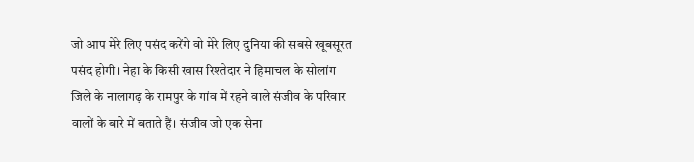जो आप मेरे लिए पसंद करेंगे वो मेरे लिए दुनिया की सबसे खूबसूरत पसंद होगी। नेहा के किसी खास रिश्तेदार ने हिमाचल के सोलांग जिले के नालागढ़ के रामपुर के गांव में रहने वाले संजीव के परिवार वालों के बारे में बताते हैं। संजीव जो एक सेना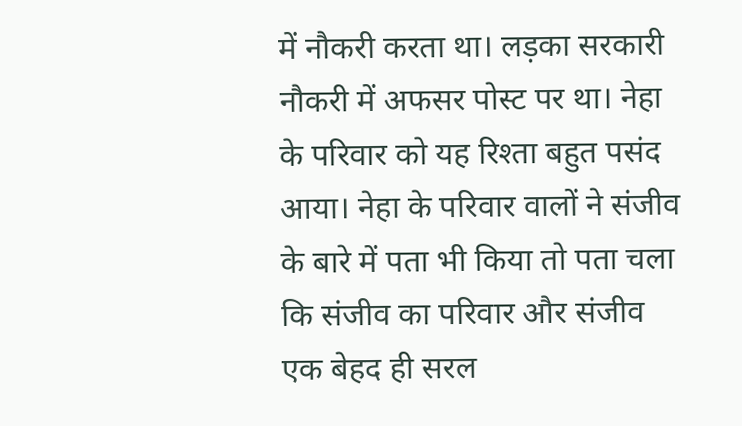में नौकरी करता था। लड़का सरकारी नौकरी में अफसर पोस्ट पर था। नेहा के परिवार को यह रिश्ता बहुत पसंद आया। नेहा के परिवार वालों ने संजीव के बारे में पता भी किया तो पता चला कि संजीव का परिवार और संजीव एक बेहद ही सरल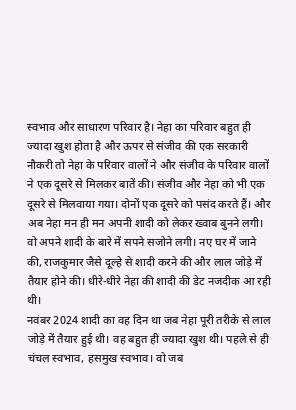स्वभाव और साधारण परिवार है। नेहा का परिवार बहुत ही ज्यादा खुश होता है और ऊपर से संजीव की एक सरकारी नौकरी तो नेहा के परिवार वालों ने और संजीव के परिवार वालों ने एक दूसरे से मिलकर बातें की। संजीव और नेहा को भी एक दूसरे से मिलवाया गया। दोनों एक दूसरे को पसंद करते हैं। और अब नेहा मन ही मन अपनी शादी को लेकर ख्वाब बुनने लगी। वो अपने शादी के बारे में सपने सजोने लगी। नए घर में जाने की, राजकुमार जैसे दूल्हे से शादी करने की और लाल जोड़े में तैयार होने की। धीरे-धीरे नेहा की शादी की डेट नजदीक आ रही थी।
नवंबर 2024 शादी का वह दिन था जब नेहा पूरी तरीके से लाल जोड़े में तैयार हुई थी। वह बहुत ही ज्यादा खुश थी। पहले से ही चंचल स्वभाव, हसमुख स्वभाव। वो जब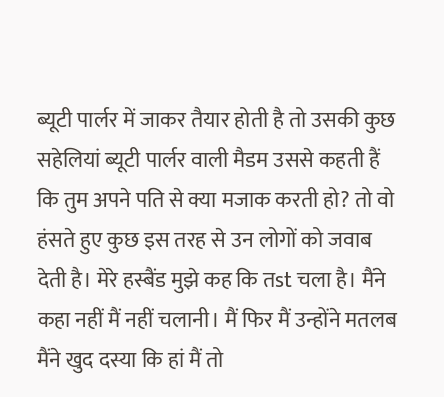ब्यूटी पार्लर में जाकर तैयार होती है तो उसकी कुछ सहेलियां ब्यूटी पार्लर वाली मैडम उससे कहती हैं कि तुम अपने पति से क्या मजाक करती हो? तो वो हंसते हुए कुछ इस तरह से उन लोगों को जवाब देती है। मेरे हस्बैंड मुझे कह कि तst चला है। मैंने कहा नहीं मैं नहीं चलानी। मैं फिर मैं उन्होंने मतलब मैंने खुद दस्या कि हां मैं तो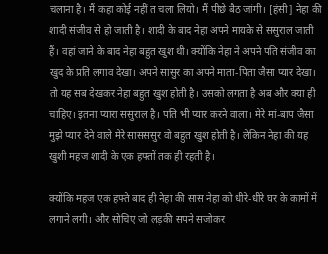चलाना है। मैं कहा कोई नहीं त चला लियो। मैं पीछे बैठ जांगी। [हंसी] नेहा की शादी संजीव से हो जाती है। शादी के बाद नेहा अपने मायके से ससुराल जाती हैं। वहां जाने के बाद नेहा बहुत खुश थी। क्योंकि नेहा ने अपने पति संजीव का खुद के प्रति लगाव देखा। अपने सासुर का अपने माता-पिता जैसा प्यार देखा। तो यह सब देखकर नेहा बहुत खुश होती है। उसको लगता है अब और क्या ही चाहिए। इतना प्यारा ससुराल है। पति भी प्यार करने वाला। मेरे मां-बाप जैसा मुझे प्यार देने वाले मेरे सासससुर वो बहुत खुश होती है। लेकिन नेहा की यह खुशी महज शादी के एक हफ्तों तक ही रहती है।

क्योंकि महज एक हफ्ते बाद ही नेहा की सास नेहा को धीरे-धीरे घर के कामों में लगाने लगी। और सोचिए जो लड़की सपने सजोकर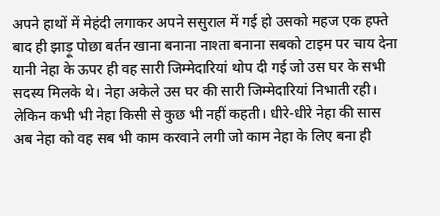अपने हाथों में मेहंदी लगाकर अपने ससुराल में गई हो उसको महज एक हफ्ते बाद ही झाड़ू पोछा बर्तन खाना बनाना नाश्ता बनाना सबको टाइम पर चाय देना यानी नेहा के ऊपर ही वह सारी जिम्मेदारियां थोप दी गई जो उस घर के सभी सदस्य मिलके थे। नेहा अकेले उस घर की सारी जिम्मेदारियां निभाती रही। लेकिन कभी भी नेहा किसी से कुछ भी नहीं कहती। धीरे-धीरे नेहा की सास अब नेहा को वह सब भी काम करवाने लगी जो काम नेहा के लिए बना ही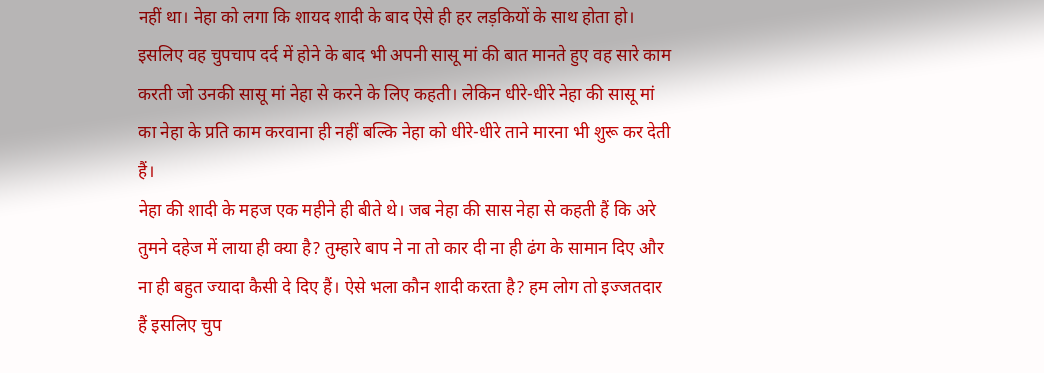नहीं था। नेहा को लगा कि शायद शादी के बाद ऐसे ही हर लड़कियों के साथ होता हो। इसलिए वह चुपचाप दर्द में होने के बाद भी अपनी सासू मां की बात मानते हुए वह सारे काम करती जो उनकी सासू मां नेहा से करने के लिए कहती। लेकिन धीरे-धीरे नेहा की सासू मां का नेहा के प्रति काम करवाना ही नहीं बल्कि नेहा को धीरे-धीरे ताने मारना भी शुरू कर देती हैं।
नेहा की शादी के महज एक महीने ही बीते थे। जब नेहा की सास नेहा से कहती हैं कि अरे तुमने दहेज में लाया ही क्या है? तुम्हारे बाप ने ना तो कार दी ना ही ढंग के सामान दिए और ना ही बहुत ज्यादा कैसी दे दिए हैं। ऐसे भला कौन शादी करता है? हम लोग तो इज्जतदार हैं इसलिए चुप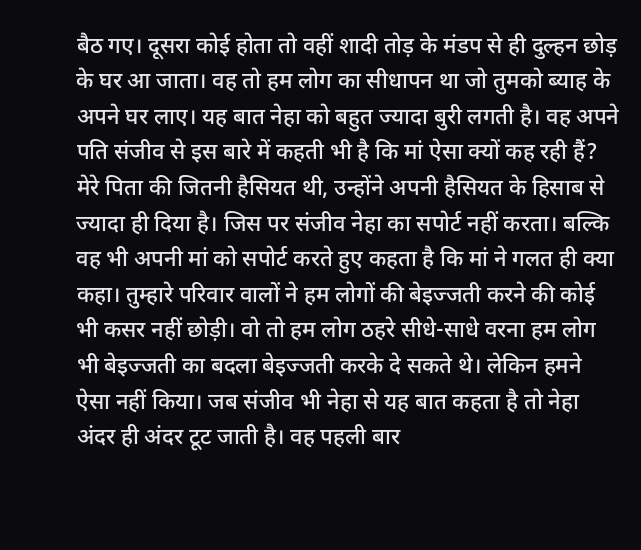बैठ गए। दूसरा कोई होता तो वहीं शादी तोड़ के मंडप से ही दुल्हन छोड़ के घर आ जाता। वह तो हम लोग का सीधापन था जो तुमको ब्याह के अपने घर लाए। यह बात नेहा को बहुत ज्यादा बुरी लगती है। वह अपने पति संजीव से इस बारे में कहती भी है कि मां ऐसा क्यों कह रही हैं? मेरे पिता की जितनी हैसियत थी, उन्होंने अपनी हैसियत के हिसाब से ज्यादा ही दिया है। जिस पर संजीव नेहा का सपोर्ट नहीं करता। बल्कि वह भी अपनी मां को सपोर्ट करते हुए कहता है कि मां ने गलत ही क्या कहा। तुम्हारे परिवार वालों ने हम लोगों की बेइज्जती करने की कोई भी कसर नहीं छोड़ी। वो तो हम लोग ठहरे सीधे-साधे वरना हम लोग भी बेइज्जती का बदला बेइज्जती करके दे सकते थे। लेकिन हमने ऐसा नहीं किया। जब संजीव भी नेहा से यह बात कहता है तो नेहा अंदर ही अंदर टूट जाती है। वह पहली बार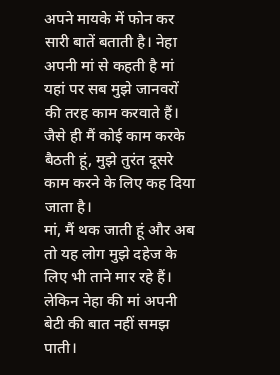अपने मायके में फोन कर सारी बातें बताती है। नेहा अपनी मां से कहती है मां यहां पर सब मुझे जानवरों की तरह काम करवाते हैं। जैसे ही मैं कोई काम करके बैठती हूं, मुझे तुरंत दूसरे काम करने के लिए कह दिया जाता है।
मां, मैं थक जाती हूं और अब तो यह लोग मुझे दहेज के लिए भी ताने मार रहे हैं। लेकिन नेहा की मां अपनी बेटी की बात नहीं समझ पाती।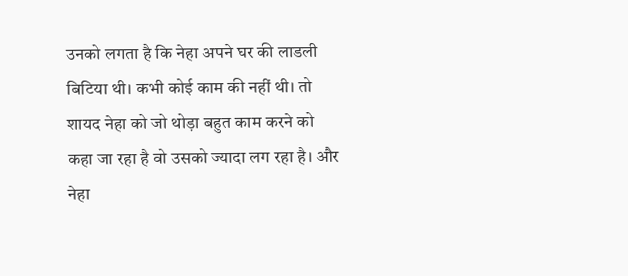उनको लगता है कि नेहा अपने घर की लाडली बिटिया थी। कभी कोई काम की नहीं थी। तो शायद नेहा को जो थोड़ा बहुत काम करने को कहा जा रहा है वो उसको ज्यादा लग रहा है। और नेहा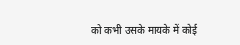को कभी उसके मायके में कोई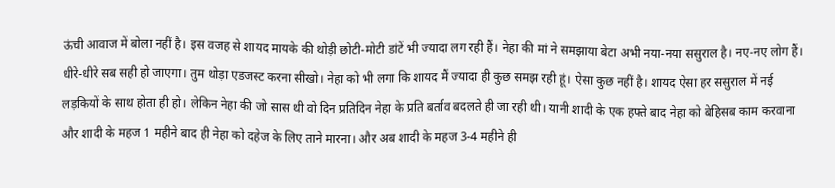ऊंची आवाज में बोला नहीं है। इस वजह से शायद मायके की थोड़ी छोटी-मोटी डांटें भी ज्यादा लग रही हैं। नेहा की मां ने समझाया बेटा अभी नया-नया ससुराल है। नए-नए लोग हैं। धीरे-धीरे सब सही हो जाएगा। तुम थोड़ा एडजस्ट करना सीखो। नेहा को भी लगा कि शायद मैं ज्यादा ही कुछ समझ रही हूं। ऐसा कुछ नहीं है। शायद ऐसा हर ससुराल में नई लड़कियों के साथ होता ही हो। लेकिन नेहा की जो सास थी वो दिन प्रतिदिन नेहा के प्रति बर्ताव बदलते ही जा रही थी। यानी शादी के एक हफ्ते बाद नेहा को बेहिसब काम करवाना और शादी के महज 1 महीने बाद ही नेहा को दहेज के लिए ताने मारना। और अब शादी के महज 3-4 महीने ही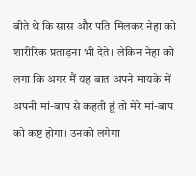बीते थे कि सास और पति मिलकर नेहा को शारीरिक प्रताड़ना भी देते। लेकिन नेहा को लगा कि अगर मैं यह बात अपने मायके में अपनी मां-बाप से कहती हूं तो मेरे मां-बाप को कष्ट होगा। उनको लगेगा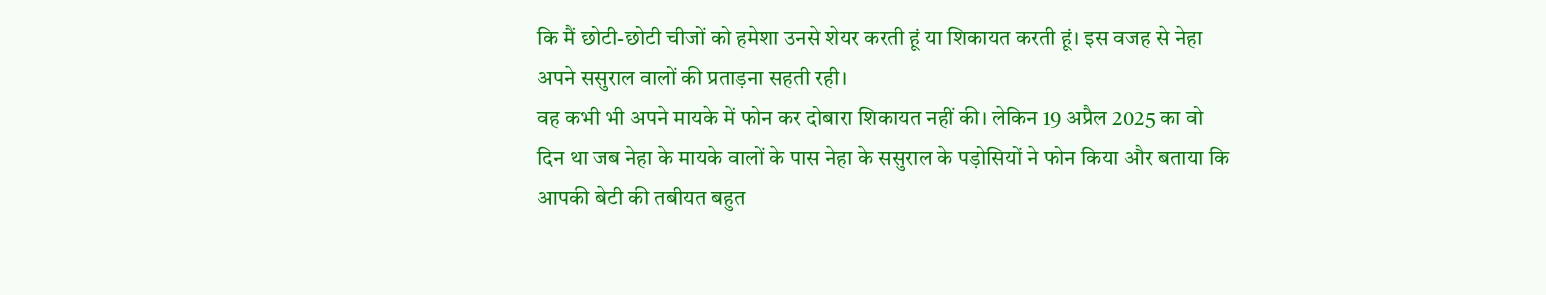कि मैं छोटी-छोटी चीजों को हमेशा उनसे शेयर करती हूं या शिकायत करती हूं। इस वजह से नेहा अपने ससुराल वालों की प्रताड़ना सहती रही।
वह कभी भी अपने मायके में फोन कर दोबारा शिकायत नहीं की। लेकिन 19 अप्रैल 2025 का वो दिन था जब नेहा के मायके वालों के पास नेहा के ससुराल के पड़ोसियों ने फोन किया और बताया कि आपकी बेटी की तबीयत बहुत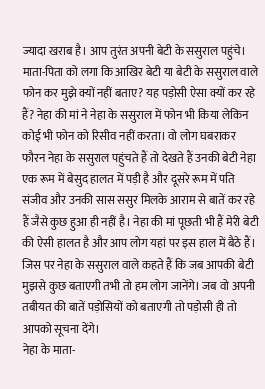ज्यादा खराब है। आप तुरंत अपनी बेटी के ससुराल पहुंचे। माता-पिता को लगा कि आखिर बेटी या बेटी के ससुराल वाले फोन कर मुझे क्यों नहीं बताए? यह पड़ोसी ऐसा क्यों कर रहे हैं? नेहा की मां ने नेहा के ससुराल में फोन भी किया लेकिन कोई भी फोन को रिसीव नहीं करता। वो लोग घबराकर फौरन नेहा के ससुराल पहुंचते हैं तो देखते हैं उनकी बेटी नेहा एक रूम में बेसुद हालत में पड़ी है और दूसरे रूम में पति संजीव और उनकी सास ससुर मिलके आराम से बातें कर रहे हैं जैसे कुछ हुआ ही नहीं है। नेहा की मां पूछती भी हैं मेरी बेटी की ऐसी हालत है और आप लोग यहां पर इस हाल में बैठे हैं। जिस पर नेहा के ससुराल वाले कहते हैं कि जब आपकी बेटी मुझसे कुछ बताएगी तभी तो हम लोग जानेंगे। जब वो अपनी तबीयत की बातें पड़ोसियों को बताएगी तो पड़ोसी ही तो आपको सूचना देंगे।
नेहा के माता-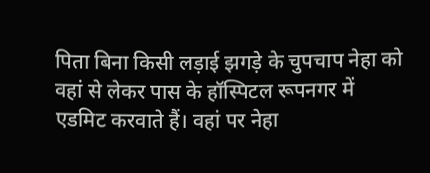पिता बिना किसी लड़ाई झगड़े के चुपचाप नेहा को वहां से लेकर पास के हॉस्पिटल रूपनगर में एडमिट करवाते हैं। वहां पर नेहा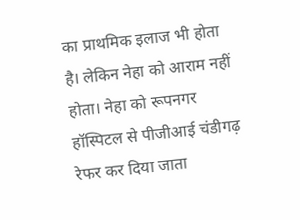का प्राथमिक इलाज भी होता है। लेकिन नेहा को आराम नहीं होता। नेहा को रूपनगर हॉस्पिटल से पीजीआई चंडीगढ़ रेफर कर दिया जाता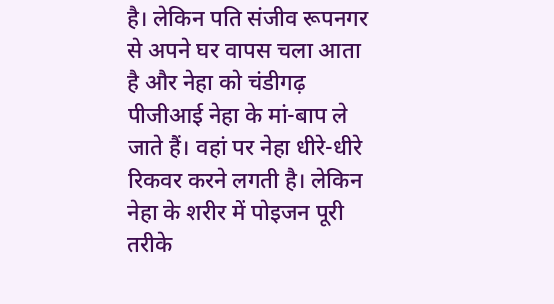है। लेकिन पति संजीव रूपनगर से अपने घर वापस चला आता है और नेहा को चंडीगढ़ पीजीआई नेहा के मां-बाप ले जाते हैं। वहां पर नेहा धीरे-धीरे रिकवर करने लगती है। लेकिन नेहा के शरीर में पोइजन पूरी तरीके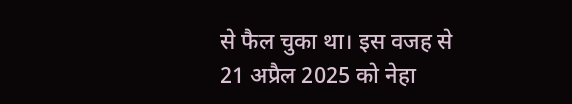से फैल चुका था। इस वजह से 21 अप्रैल 2025 को नेहा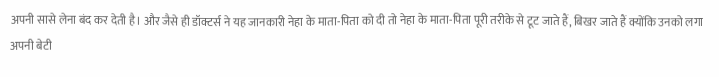अपनी सासे लेना बंद कर देती है। और जैसे ही डॉक्टर्स ने यह जानकारी नेहा के माता-पिता को दी तो नेहा के माता-पिता पूरी तरीके से टूट जाते हैं, बिखर जाते हैं क्योंकि उनको लगा अपनी बेटी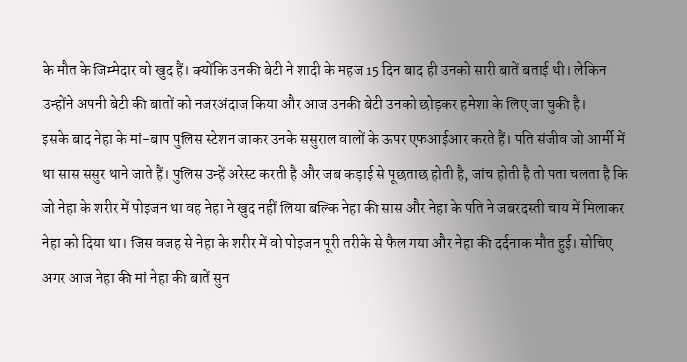के मौत के जिम्मेदार वो खुद हैं। क्योंकि उनकी बेटी ने शादी के महज 15 दिन बाद ही उनको सारी बातें बताई थी। लेकिन उन्होंने अपनी बेटी की बातों को नजरअंदाज किया और आज उनकी बेटी उनको छोड़कर हमेशा के लिए जा चुकी है।
इसके बाद नेहा के मां-बाप पुलिस स्टेशन जाकर उनके ससुराल वालों के ऊपर एफआईआर करते हैं। पति संजीव जो आर्मी में था सास ससुर थाने जाते हैं। पुलिस उन्हें अरेस्ट करती है और जब कड़ाई से पूछताछ होती है, जांच होती है तो पता चलता है कि जो नेहा के शरीर में पोइजन था वह नेहा ने खुद नहीं लिया बल्कि नेहा की सास और नेहा के पति ने जबरदस्ती चाय में मिलाकर नेहा को दिया था। जिस वजह से नेहा के शरीर में वो पोइजन पूरी तरीके से फैल गया और नेहा की दर्दनाक मौत हुई। सोचिए अगर आज नेहा की मां नेहा की बातें सुन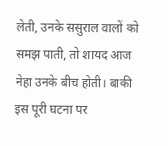लेती, उनके ससुराल वालों को समझ पाती, तो शायद आज नेहा उनके बीच होती। बाकी इस पूरी घटना पर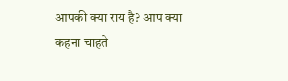आपकी क्या राय है? आप क्या कहना चाहते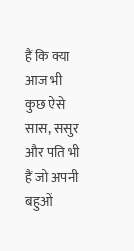हैं कि क्या आज भी कुछ ऐसे सास, ससुर और पति भी हैं जो अपनी बहुओं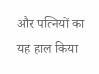और पत्नियों का यह हाल किया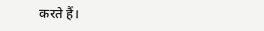करते हैं।